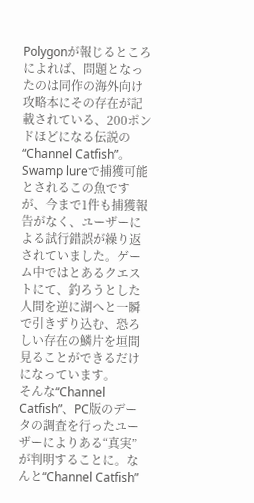Polygonが報じるところによれば、問題となったのは同作の海外向け攻略本にその存在が記載されている、200ポンドほどになる伝説の“Channel Catfish”。Swamp lureで捕獲可能とされるこの魚ですが、今まで1件も捕獲報告がなく、ユーザーによる試行錯誤が繰り返されていました。ゲーム中ではとあるクエストにて、釣ろうとした人間を逆に湖へと一瞬で引きずり込む、恐ろしい存在の鱗片を垣間見ることができるだけになっています。
そんな“Channel Catfish”、PC版のデータの調査を行ったユーザーによりある“真実”が判明することに。なんと“Channel Catfish”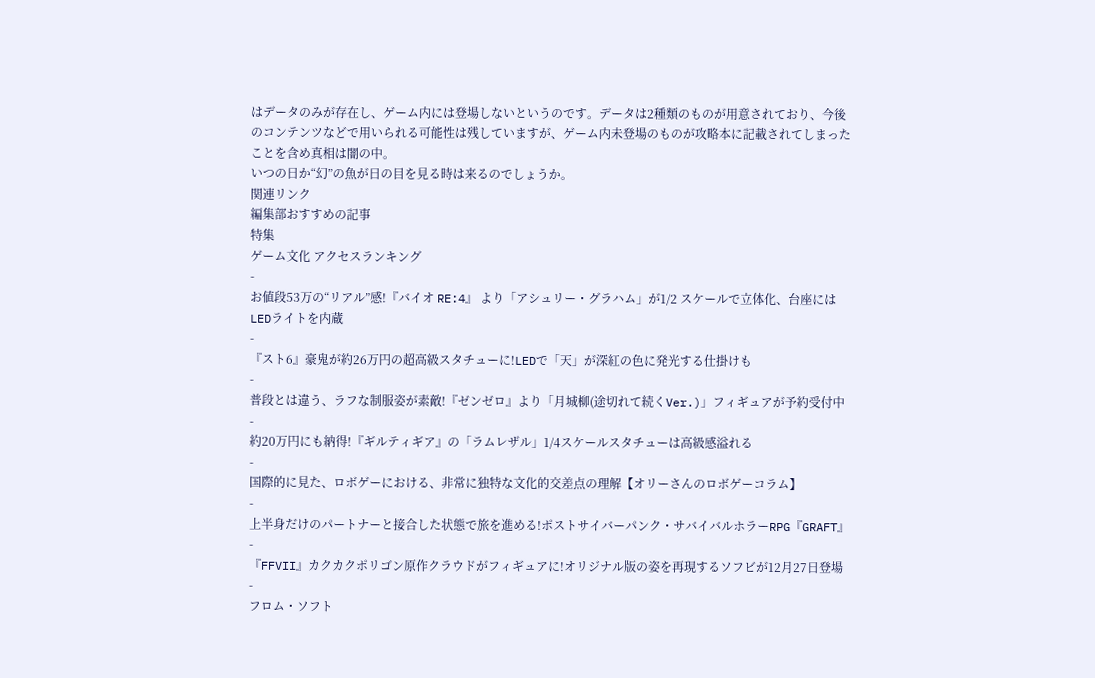はデータのみが存在し、ゲーム内には登場しないというのです。データは2種類のものが用意されており、今後のコンテンツなどで用いられる可能性は残していますが、ゲーム内未登場のものが攻略本に記載されてしまったことを含め真相は闇の中。
いつの日か“幻”の魚が日の目を見る時は来るのでしょうか。
関連リンク
編集部おすすめの記事
特集
ゲーム文化 アクセスランキング
-
お値段53万の“リアル”感!『バイオ RE:4』 より「アシュリー・グラハム」が1/2 スケールで立体化、台座にはLEDライトを内蔵
-
『スト6』豪鬼が約26万円の超高級スタチューに!LEDで「天」が深紅の色に発光する仕掛けも
-
普段とは違う、ラフな制服姿が素敵!『ゼンゼロ』より「月城柳(途切れて続くVer.)」フィギュアが予約受付中
-
約20万円にも納得!『ギルティギア』の「ラムレザル」1/4スケールスタチューは高級感溢れる
-
国際的に見た、ロボゲーにおける、非常に独特な文化的交差点の理解【オリーさんのロボゲーコラム】
-
上半身だけのパートナーと接合した状態で旅を進める!ポストサイバーパンク・サバイバルホラーRPG『GRAFT』
-
『FFVII』カクカクポリゴン原作クラウドがフィギュアに!オリジナル版の姿を再現するソフビが12月27日登場
-
フロム・ソフト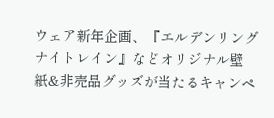ウェア新年企画、『エルデンリング ナイトレイン』などオリジナル壁紙&非売品グッズが当たるキャンペ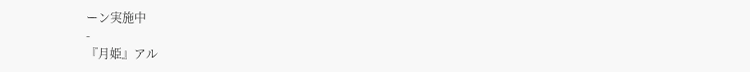ーン実施中
-
『月姫』アル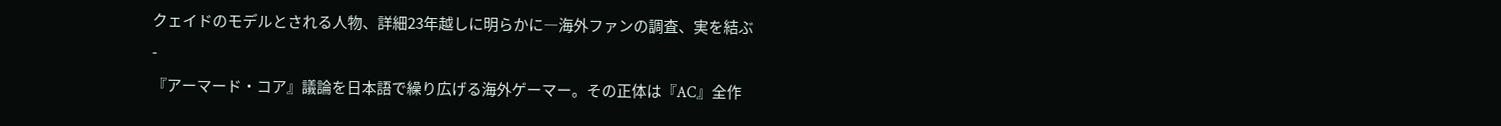クェイドのモデルとされる人物、詳細23年越しに明らかに―海外ファンの調査、実を結ぶ
-
『アーマード・コア』議論を日本語で繰り広げる海外ゲーマー。その正体は『AC』全作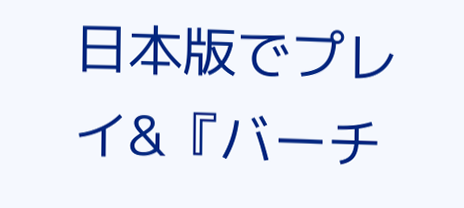日本版でプレイ&『バーチ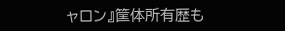ャロン』筐体所有歴も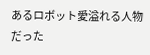あるロボット愛溢れる人物だった